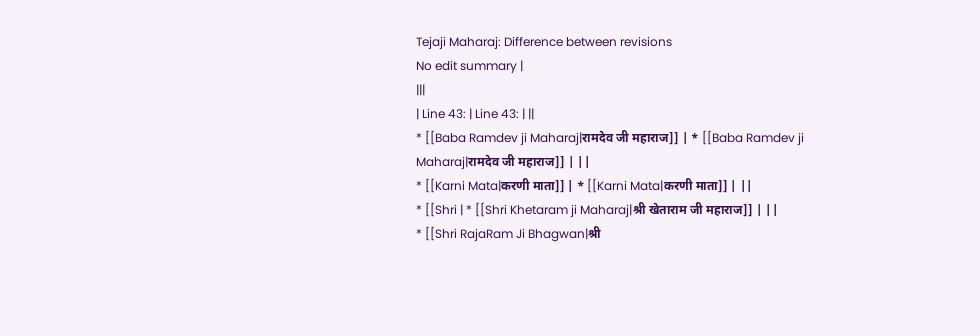Tejaji Maharaj: Difference between revisions
No edit summary |
|||
| Line 43: | Line 43: | ||
* [[Baba Ramdev ji Maharaj|रामदेव जी महाराज]] | * [[Baba Ramdev ji Maharaj|रामदेव जी महाराज]] | ||
* [[Karni Mata|करणी माता]] | * [[Karni Mata|करणी माता]] | ||
* [[Shri | * [[Shri Khetaram ji Maharaj|श्री खेताराम जी महाराज]] | ||
* [[Shri RajaRam Ji Bhagwan|श्री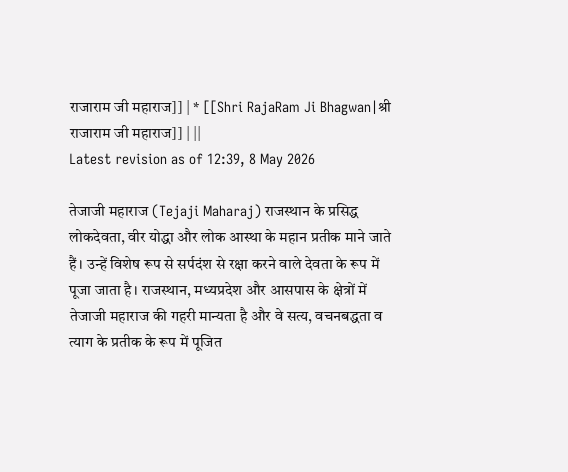राजाराम जी महाराज]] | * [[Shri RajaRam Ji Bhagwan|श्री राजाराम जी महाराज]] | ||
Latest revision as of 12:39, 8 May 2026

तेजाजी महाराज (Tejaji Maharaj) राजस्थान के प्रसिद्ध लोकदेवता, वीर योद्धा और लोक आस्था के महान प्रतीक माने जाते हैं। उन्हें विशेष रूप से सर्पदंश से रक्षा करने वाले देवता के रूप में पूजा जाता है। राजस्थान, मध्यप्रदेश और आसपास के क्षेत्रों में तेजाजी महाराज की गहरी मान्यता है और वे सत्य, वचनबद्धता व त्याग के प्रतीक के रूप में पूजित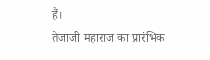हैं।
तेजाजी महाराज का प्रारंभिक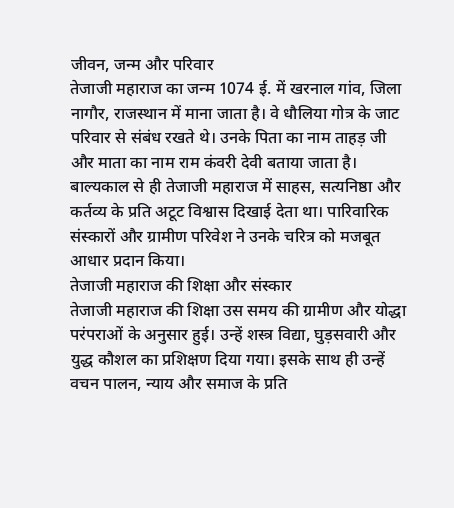जीवन, जन्म और परिवार
तेजाजी महाराज का जन्म 1074 ई. में खरनाल गांव, जिला नागौर, राजस्थान में माना जाता है। वे धौलिया गोत्र के जाट परिवार से संबंध रखते थे। उनके पिता का नाम ताहड़ जी और माता का नाम राम कंवरी देवी बताया जाता है। बाल्यकाल से ही तेजाजी महाराज में साहस, सत्यनिष्ठा और कर्तव्य के प्रति अटूट विश्वास दिखाई देता था। पारिवारिक संस्कारों और ग्रामीण परिवेश ने उनके चरित्र को मजबूत आधार प्रदान किया।
तेजाजी महाराज की शिक्षा और संस्कार
तेजाजी महाराज की शिक्षा उस समय की ग्रामीण और योद्धा परंपराओं के अनुसार हुई। उन्हें शस्त्र विद्या, घुड़सवारी और युद्ध कौशल का प्रशिक्षण दिया गया। इसके साथ ही उन्हें वचन पालन, न्याय और समाज के प्रति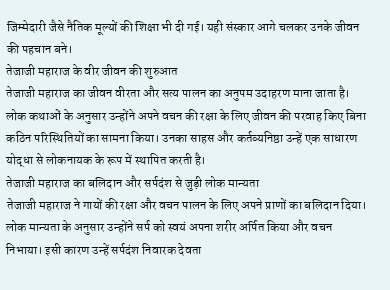जिम्मेदारी जैसे नैतिक मूल्यों की शिक्षा भी दी गई। यही संस्कार आगे चलकर उनके जीवन की पहचान बने।
तेजाजी महाराज के वीर जीवन की शुरुआत
तेजाजी महाराज का जीवन वीरता और सत्य पालन का अनुपम उदाहरण माना जाता है। लोक कथाओं के अनुसार उन्होंने अपने वचन की रक्षा के लिए जीवन की परवाह किए बिना कठिन परिस्थितियों का सामना किया। उनका साहस और कर्तव्यनिष्ठा उन्हें एक साधारण योद्धा से लोकनायक के रूप में स्थापित करती है।
तेजाजी महाराज का बलिदान और सर्पदंश से जुड़ी लोक मान्यता
तेजाजी महाराज ने गायों की रक्षा और वचन पालन के लिए अपने प्राणों का बलिदान दिया। लोक मान्यता के अनुसार उन्होंने सर्प को स्वयं अपना शरीर अर्पित किया और वचन निभाया। इसी कारण उन्हें सर्पदंश निवारक देवता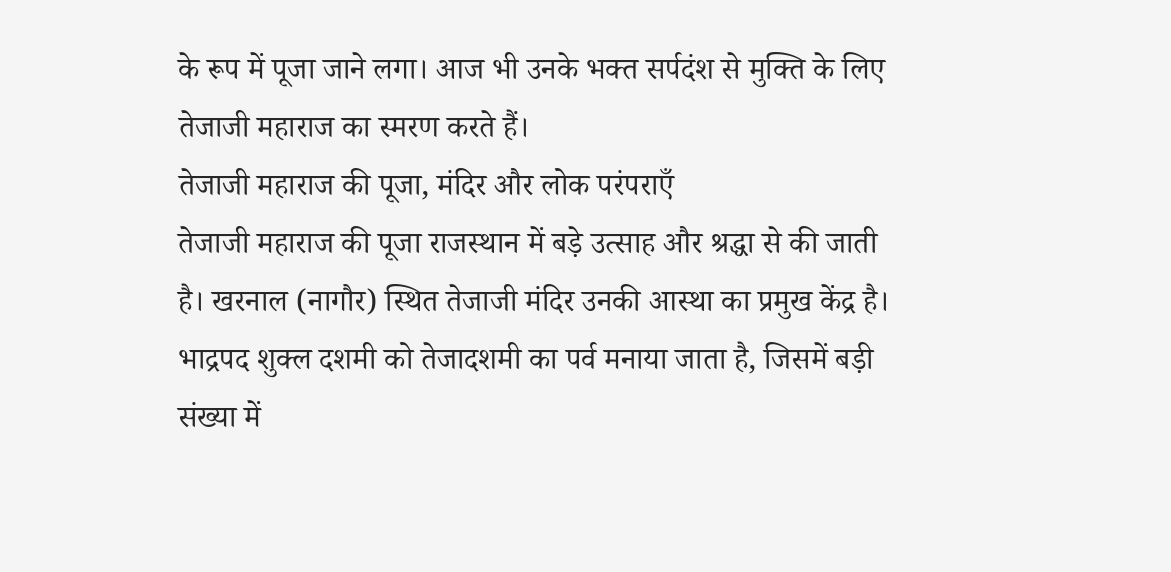के रूप में पूजा जाने लगा। आज भी उनके भक्त सर्पदंश से मुक्ति के लिए तेजाजी महाराज का स्मरण करते हैं।
तेजाजी महाराज की पूजा, मंदिर और लोक परंपराएँ
तेजाजी महाराज की पूजा राजस्थान में बड़े उत्साह और श्रद्धा से की जाती है। खरनाल (नागौर) स्थित तेजाजी मंदिर उनकी आस्था का प्रमुख केंद्र है। भाद्रपद शुक्ल दशमी को तेजादशमी का पर्व मनाया जाता है, जिसमें बड़ी संख्या में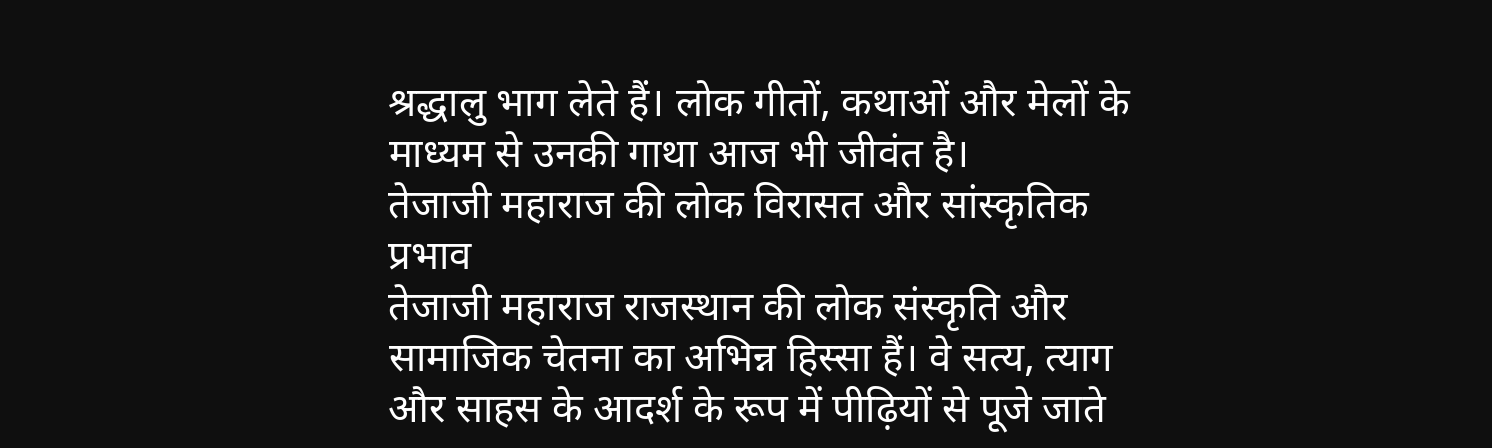श्रद्धालु भाग लेते हैं। लोक गीतों, कथाओं और मेलों के माध्यम से उनकी गाथा आज भी जीवंत है।
तेजाजी महाराज की लोक विरासत और सांस्कृतिक प्रभाव
तेजाजी महाराज राजस्थान की लोक संस्कृति और सामाजिक चेतना का अभिन्न हिस्सा हैं। वे सत्य, त्याग और साहस के आदर्श के रूप में पीढ़ियों से पूजे जाते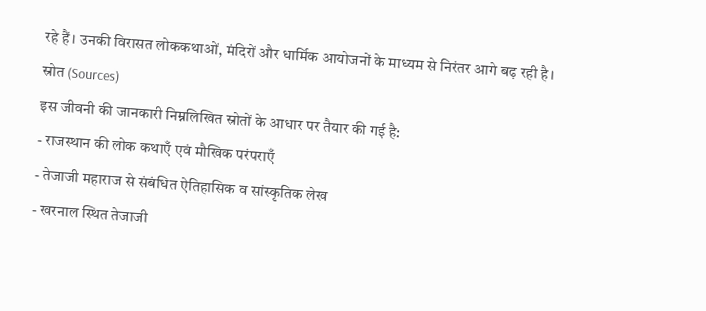रहे हैं। उनकी विरासत लोककथाओं, मंदिरों और धार्मिक आयोजनों के माध्यम से निरंतर आगे बढ़ रही है।
स्रोत (Sources)
इस जीवनी की जानकारी निम्नलिखित स्रोतों के आधार पर तैयार की गई है:
- राजस्थान की लोक कथाएँ एवं मौखिक परंपराएँ
- तेजाजी महाराज से संबंधित ऐतिहासिक व सांस्कृतिक लेख
- खरनाल स्थित तेजाजी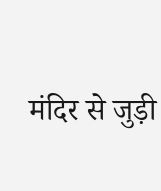मंदिर से जुड़ी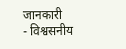जानकारी
- विश्वसनीय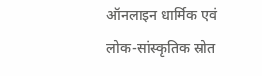ऑनलाइन धार्मिक एवं लोक-सांस्कृतिक स्रोत